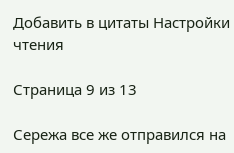Добавить в цитаты Настройки чтения

Страница 9 из 13

Сережа все же отправился на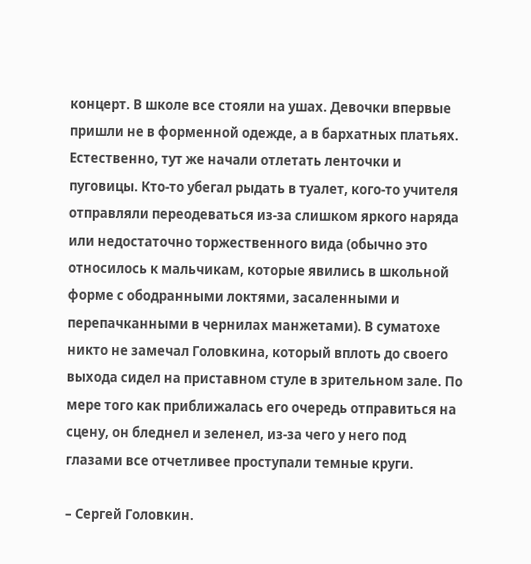концерт. В школе все стояли на ушах. Девочки впервые пришли не в форменной одежде, а в бархатных платьях. Естественно, тут же начали отлетать ленточки и пуговицы. Кто-то убегал рыдать в туалет, кого-то учителя отправляли переодеваться из-за слишком яркого наряда или недостаточно торжественного вида (обычно это относилось к мальчикам, которые явились в школьной форме с ободранными локтями, засаленными и перепачканными в чернилах манжетами). В суматохе никто не замечал Головкина, который вплоть до своего выхода сидел на приставном стуле в зрительном зале. По мере того как приближалась его очередь отправиться на сцену, он бледнел и зеленел, из-за чего у него под глазами все отчетливее проступали темные круги.

– Сергей Головкин.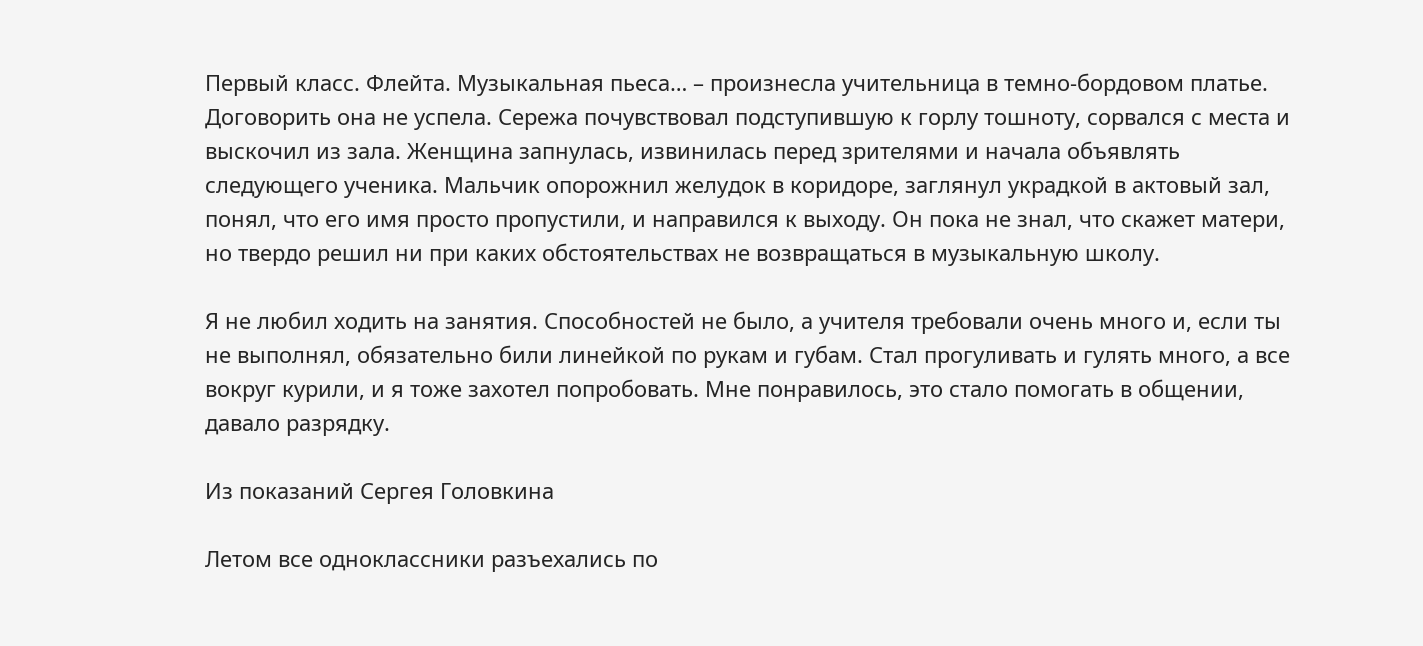Первый класс. Флейта. Музыкальная пьеса… – произнесла учительница в темно-бордовом платье. Договорить она не успела. Сережа почувствовал подступившую к горлу тошноту, сорвался с места и выскочил из зала. Женщина запнулась, извинилась перед зрителями и начала объявлять следующего ученика. Мальчик опорожнил желудок в коридоре, заглянул украдкой в актовый зал, понял, что его имя просто пропустили, и направился к выходу. Он пока не знал, что скажет матери, но твердо решил ни при каких обстоятельствах не возвращаться в музыкальную школу.

Я не любил ходить на занятия. Способностей не было, а учителя требовали очень много и, если ты не выполнял, обязательно били линейкой по рукам и губам. Стал прогуливать и гулять много, а все вокруг курили, и я тоже захотел попробовать. Мне понравилось, это стало помогать в общении, давало разрядку.

Из показаний Сергея Головкина

Летом все одноклассники разъехались по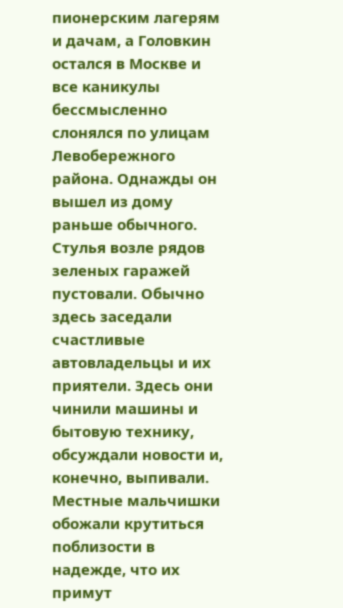пионерским лагерям и дачам, а Головкин остался в Москве и все каникулы бессмысленно слонялся по улицам Левобережного района. Однажды он вышел из дому раньше обычного. Стулья возле рядов зеленых гаражей пустовали. Обычно здесь заседали счастливые автовладельцы и их приятели. Здесь они чинили машины и бытовую технику, обсуждали новости и, конечно, выпивали. Местные мальчишки обожали крутиться поблизости в надежде, что их примут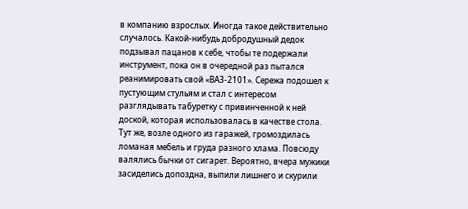в компанию взрослых. Иногда такое действительно случалось. Какой-нибудь добродушный дедок подзывал пацанов к себе, чтобы те подержали инструмент, пока он в очередной раз пытался реанимировать свой «ВАЗ-2101». Сережа подошел к пустующим стульям и стал с интересом разглядывать табуретку с привинченной к ней доской, которая использовалась в качестве стола. Тут же, возле одного из гаражей, громоздилась ломаная мебель и груда разного хлама. Повсюду валялись бычки от сигарет. Вероятно, вчера мужики засиделись допоздна, выпили лишнего и скурили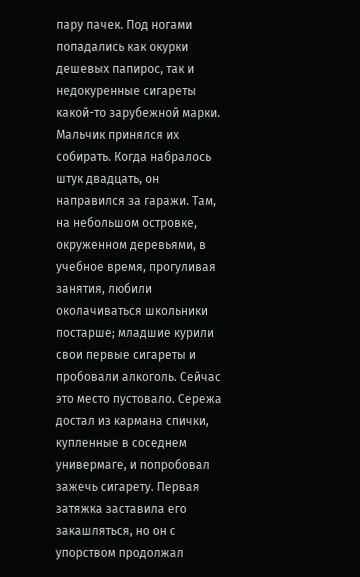пару пачек. Под ногами попадались как окурки дешевых папирос, так и недокуренные сигареты какой-то зарубежной марки. Мальчик принялся их собирать. Когда набралось штук двадцать, он направился за гаражи. Там, на небольшом островке, окруженном деревьями, в учебное время, прогуливая занятия, любили околачиваться школьники постарше; младшие курили свои первые сигареты и пробовали алкоголь. Сейчас это место пустовало. Сережа достал из кармана спички, купленные в соседнем универмаге, и попробовал зажечь сигарету. Первая затяжка заставила его закашляться, но он с упорством продолжал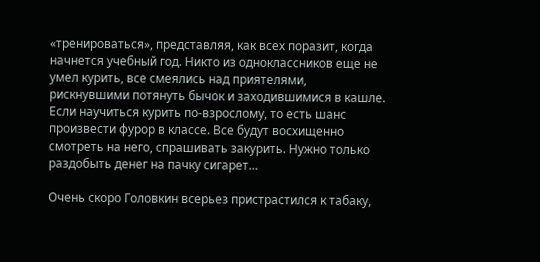«тренироваться», представляя, как всех поразит, когда начнется учебный год. Никто из одноклассников еще не умел курить, все смеялись над приятелями, рискнувшими потянуть бычок и заходившимися в кашле. Если научиться курить по-взрослому, то есть шанс произвести фурор в классе. Все будут восхищенно смотреть на него, спрашивать закурить. Нужно только раздобыть денег на пачку сигарет…

Очень скоро Головкин всерьез пристрастился к табаку,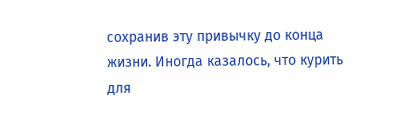сохранив эту привычку до конца жизни. Иногда казалось, что курить для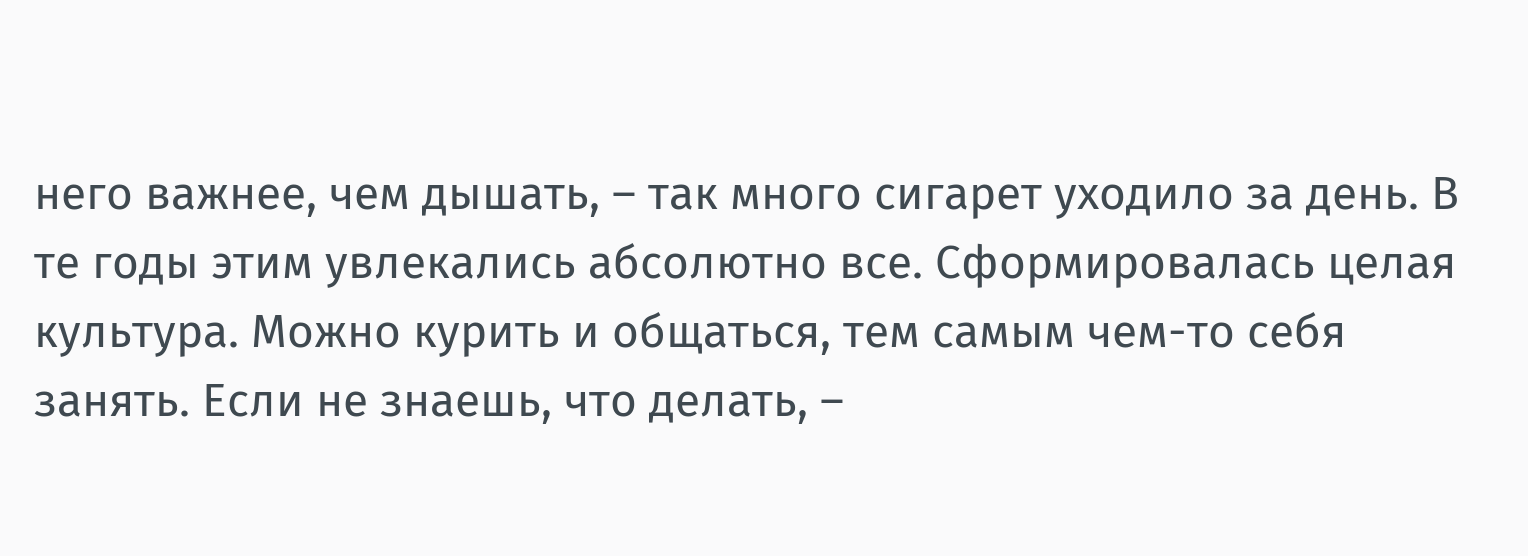него важнее, чем дышать, – так много сигарет уходило за день. В те годы этим увлекались абсолютно все. Сформировалась целая культура. Можно курить и общаться, тем самым чем-то себя занять. Если не знаешь, что делать, –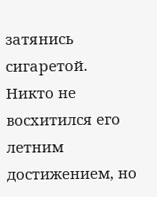затянись сигаретой. Никто не восхитился его летним достижением, но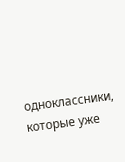одноклассники, которые уже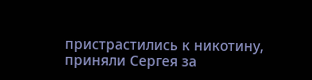пристрастились к никотину, приняли Сергея за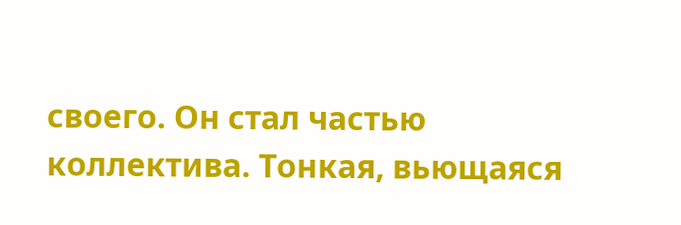своего. Он стал частью коллектива. Тонкая, вьющаяся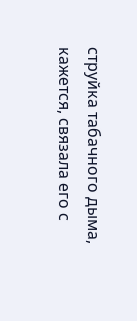струйка табачного дыма, кажется, связала его с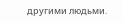другими людьми.